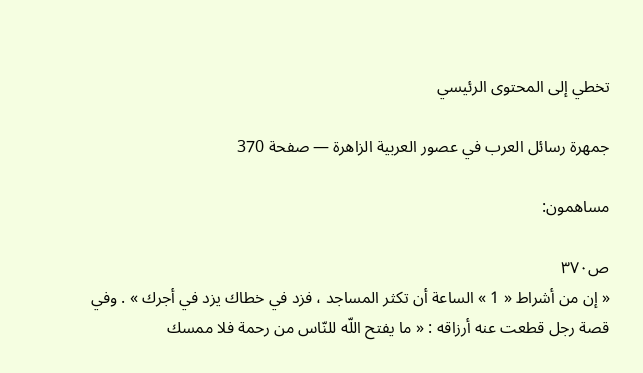تخطي إلى المحتوى الرئيسي

جمهرة رسائل العرب في عصور العربية الزاهرة — صفحة 370

مساهمون:

ص٣٧٠
« إن من أشراط « 1 » الساعة أن تكثر المساجد ، فزد في خطاك يزد في أجرك » . وفي قصة رجل قطعت عنه أرزاقه : « ما يفتح اللّه للنّاس من رحمة فلا ممسك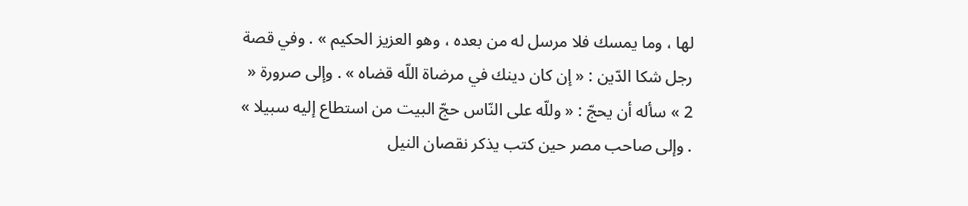لها ، وما يمسك فلا مرسل له من بعده ، وهو العزيز الحكيم » . وفي قصة رجل شكا الدّين : « إن كان دينك في مرضاة اللّه قضاه » . وإلى صرورة « 2 » سأله أن يحجّ : « وللّه على النّاس حجّ البيت من استطاع إليه سبيلا » . وإلى صاحب مصر حين كتب يذكر نقصان النيل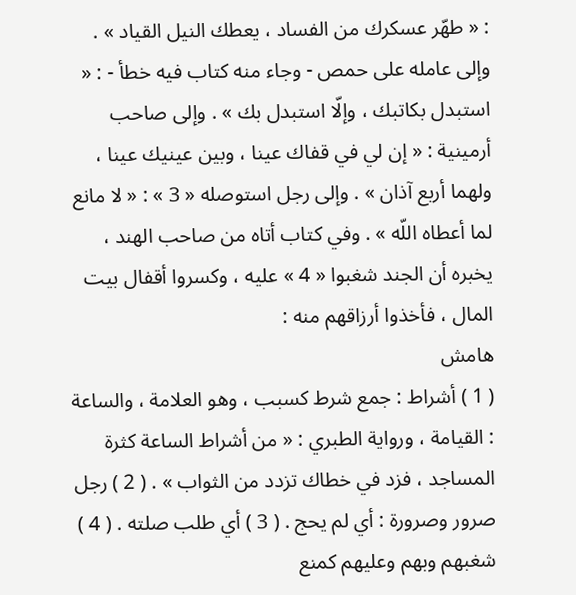: « طهّر عسكرك من الفساد ، يعطك النيل القياد » . وإلى عامله على حمص - وجاء منه كتاب فيه خطأ - : « استبدل بكاتبك ، وإلّا استبدل بك » . وإلى صاحب أرمينية : « إن لي في قفاك عينا ، وبين عينيك عينا ، ولهما أربع آذان » . وإلى رجل استوصله « 3 » : « لا مانع لما أعطاه اللّه » . وفي كتاب أتاه من صاحب الهند ، يخبره أن الجند شغبوا « 4 » عليه ، وكسروا أقفال بيت المال ، فأخذوا أرزاقهم منه :
هامش
( 1 ) أشراط : جمع شرط كسبب ، وهو العلامة ، والساعة : القيامة ، ورواية الطبري : « من أشراط الساعة كثرة المساجد ، فزد في خطاك تزدد من الثواب » . ( 2 ) رجل صرور وصرورة : أي لم يحج . ( 3 ) أي طلب صلته . ( 4 ) شغبهم وبهم وعليهم كمنع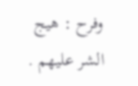وفرح : هيج الشر عليهم .